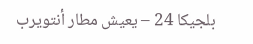بلجيكا 24 – يعيش مطار أنتويرب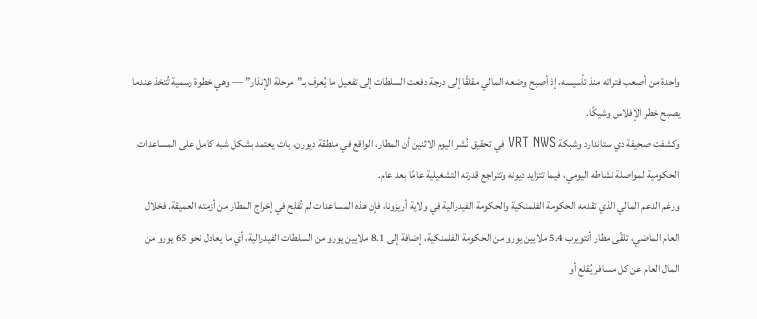واحدة من أصعب فتراته منذ تأسيسه، إذ أصبح وضعه المالي مقلقًا إلى درجة دفعت السلطات إلى تفعيل ما يُعرف بـ”مرحلة الإنذار” — وهي خطوة رسمية تُتخذ عندما يصبح خطر الإفلاس وشيكًا.
وكشفت صحيفة دي ستاندارد وشبكة VRT NWS في تحقيق نُشر اليوم الاثنين أن المطار، الواقع في منطقة ديورن، بات يعتمد بشكل شبه كامل على المساعدات الحكومية لمواصلة نشاطه اليومي، فيما تتزايد ديونه وتتراجع قدرته التشغيلية عامًا بعد عام.
ورغم الدعم المالي الذي تقدمه الحكومة الفلمنكية والحكومة الفيدرالية في ولاية أريزونا، فإن هذه المساعدات لم تُفلح في إخراج المطار من أزمته العميقة. فخلال العام الماضي، تلقّى مطار أنتويرب 5.4 ملايين يورو من الحكومة الفلمنكية، إضافة إلى 8.1 ملايين يورو من السلطات الفيدرالية، أي ما يعادل نحو 65 يورو من المال العام عن كل مسافر يُقلع أو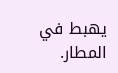يهبط في المطار.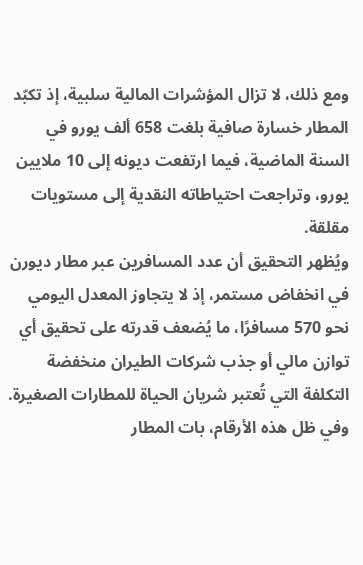ومع ذلك، لا تزال المؤشرات المالية سلبية، إذ تكبّد المطار خسارة صافية بلغت 658 ألف يورو في السنة الماضية، فيما ارتفعت ديونه إلى 10 ملايين يورو، وتراجعت احتياطاته النقدية إلى مستويات مقلقة.
ويُظهر التحقيق أن عدد المسافرين عبر مطار ديورن في انخفاض مستمر، إذ لا يتجاوز المعدل اليومي نحو 570 مسافرًا، ما يُضعف قدرته على تحقيق أي توازن مالي أو جذب شركات الطيران منخفضة التكلفة التي تُعتبر شريان الحياة للمطارات الصغيرة. وفي ظل هذه الأرقام، بات المطار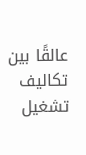عالقًا بين تكاليف تشغيل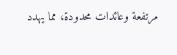مرتفعة وعائدات محدودة، مما يهدد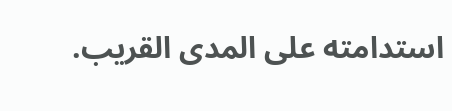استدامته على المدى القريب.